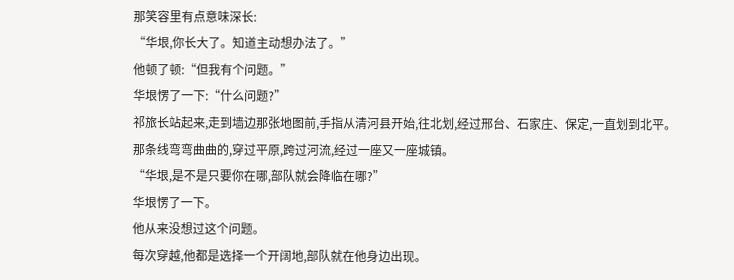那笑容里有点意味深长:
“华垠,你长大了。知道主动想办法了。”
他顿了顿:“但我有个问题。”
华垠愣了一下:“什么问题?”
祁旅长站起来,走到墙边那张地图前,手指从清河县开始,往北划,经过邢台、石家庄、保定,一直划到北平。
那条线弯弯曲曲的,穿过平原,跨过河流,经过一座又一座城镇。
“华垠,是不是只要你在哪,部队就会降临在哪?”
华垠愣了一下。
他从来没想过这个问题。
每次穿越,他都是选择一个开阔地,部队就在他身边出现。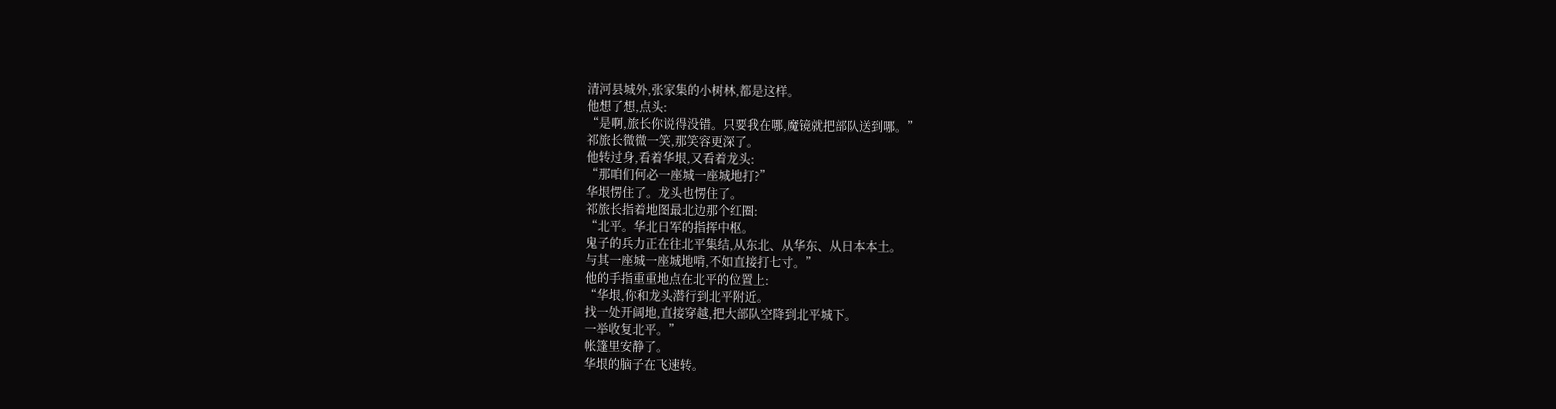清河县城外,张家集的小树林,都是这样。
他想了想,点头:
“是啊,旅长你说得没错。只要我在哪,魔镜就把部队送到哪。”
祁旅长微微一笑,那笑容更深了。
他转过身,看着华垠,又看着龙头:
“那咱们何必一座城一座城地打?”
华垠愣住了。龙头也愣住了。
祁旅长指着地图最北边那个红圈:
“北平。华北日军的指挥中枢。
鬼子的兵力正在往北平集结,从东北、从华东、从日本本土。
与其一座城一座城地啃,不如直接打七寸。”
他的手指重重地点在北平的位置上:
“华垠,你和龙头潜行到北平附近。
找一处开阔地,直接穿越,把大部队空降到北平城下。
一举收复北平。”
帐篷里安静了。
华垠的脑子在飞速转。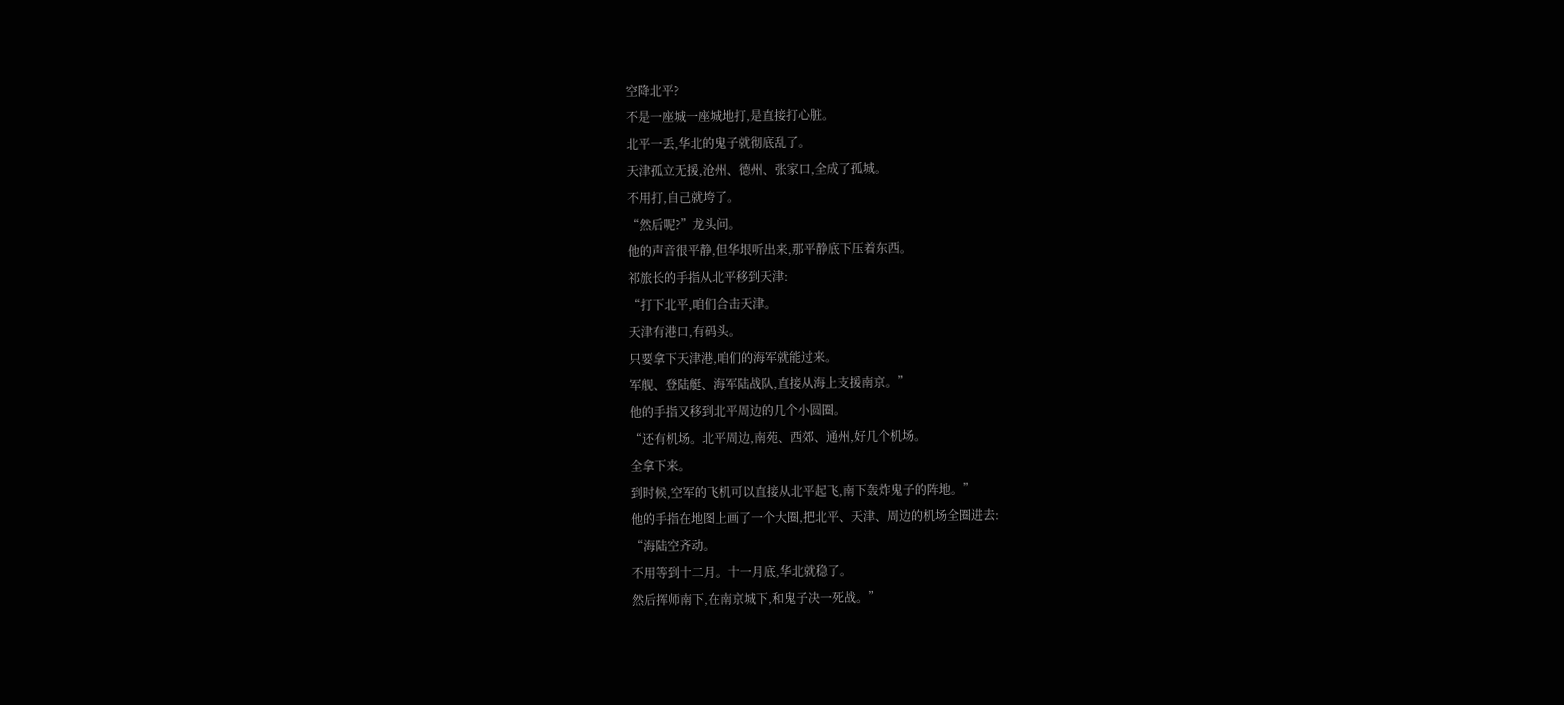空降北平?
不是一座城一座城地打,是直接打心脏。
北平一丢,华北的鬼子就彻底乱了。
天津孤立无援,沧州、德州、张家口,全成了孤城。
不用打,自己就垮了。
“然后呢?”龙头问。
他的声音很平静,但华垠听出来,那平静底下压着东西。
祁旅长的手指从北平移到天津:
“打下北平,咱们合击天津。
天津有港口,有码头。
只要拿下天津港,咱们的海军就能过来。
军舰、登陆艇、海军陆战队,直接从海上支援南京。”
他的手指又移到北平周边的几个小圆圈。
“还有机场。北平周边,南苑、西郊、通州,好几个机场。
全拿下来。
到时候,空军的飞机可以直接从北平起飞,南下轰炸鬼子的阵地。”
他的手指在地图上画了一个大圈,把北平、天津、周边的机场全圈进去:
“海陆空齐动。
不用等到十二月。十一月底,华北就稳了。
然后挥师南下,在南京城下,和鬼子决一死战。”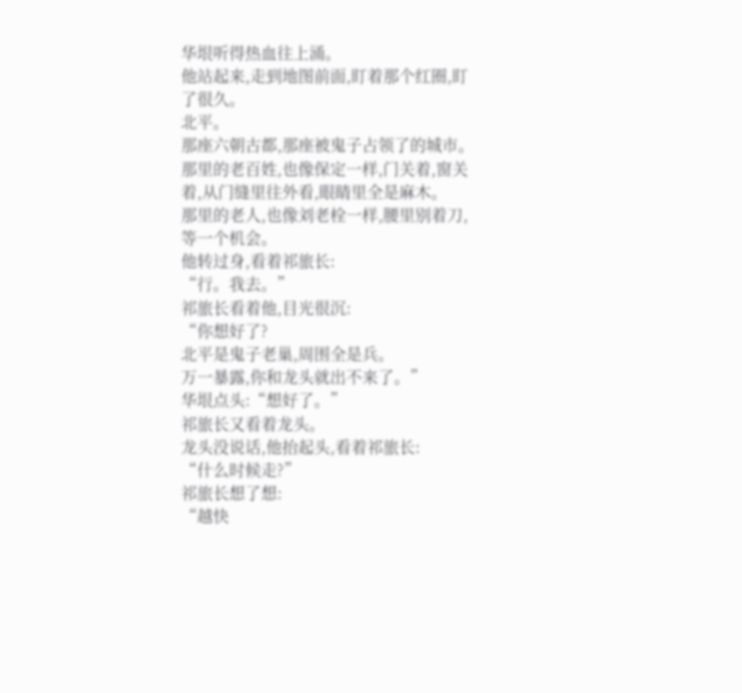华垠听得热血往上涌。
他站起来,走到地图前面,盯着那个红圈,盯了很久。
北平。
那座六朝古都,那座被鬼子占领了的城市。
那里的老百姓,也像保定一样,门关着,窗关着,从门缝里往外看,眼睛里全是麻木。
那里的老人,也像刘老栓一样,腰里别着刀,等一个机会。
他转过身,看着祁旅长:
“行。我去。”
祁旅长看着他,目光很沉:
“你想好了?
北平是鬼子老巢,周围全是兵。
万一暴露,你和龙头就出不来了。”
华垠点头:“想好了。”
祁旅长又看着龙头。
龙头没说话,他抬起头,看着祁旅长:
“什么时候走?”
祁旅长想了想:
“越快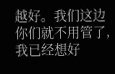越好。我们这边你们就不用管了,我已经想好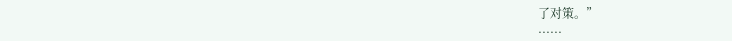了对策。”
......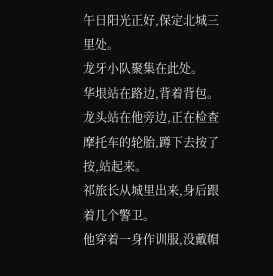午日阳光正好,保定北城三里处。
龙牙小队聚集在此处。
华垠站在路边,背着背包。
龙头站在他旁边,正在检查摩托车的轮胎,蹲下去按了按,站起来。
祁旅长从城里出来,身后跟着几个警卫。
他穿着一身作训服,没戴帽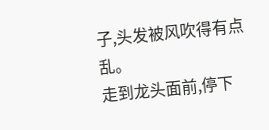子,头发被风吹得有点乱。
走到龙头面前,停下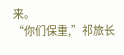来。
“你们保重,”祁旅长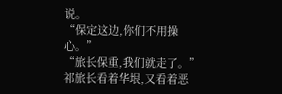说。
“保定这边,你们不用操心。”
“旅长保重,我们就走了。”
祁旅长看着华垠,又看着恶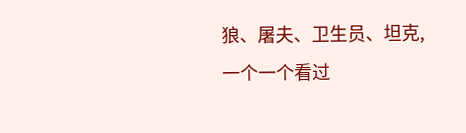狼、屠夫、卫生员、坦克,一个一个看过